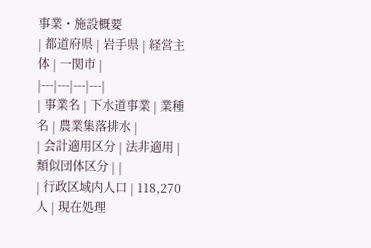事業・施設概要
| 都道府県 | 岩手県 | 経営主体 | 一関市 |
|---|---|---|---|
| 事業名 | 下水道事業 | 業種名 | 農業集落排水 |
| 会計適用区分 | 法非適用 | 類似団体区分 | |
| 行政区域内人口 | 118,270人 | 現在処理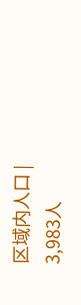区域内人口 | 3,983人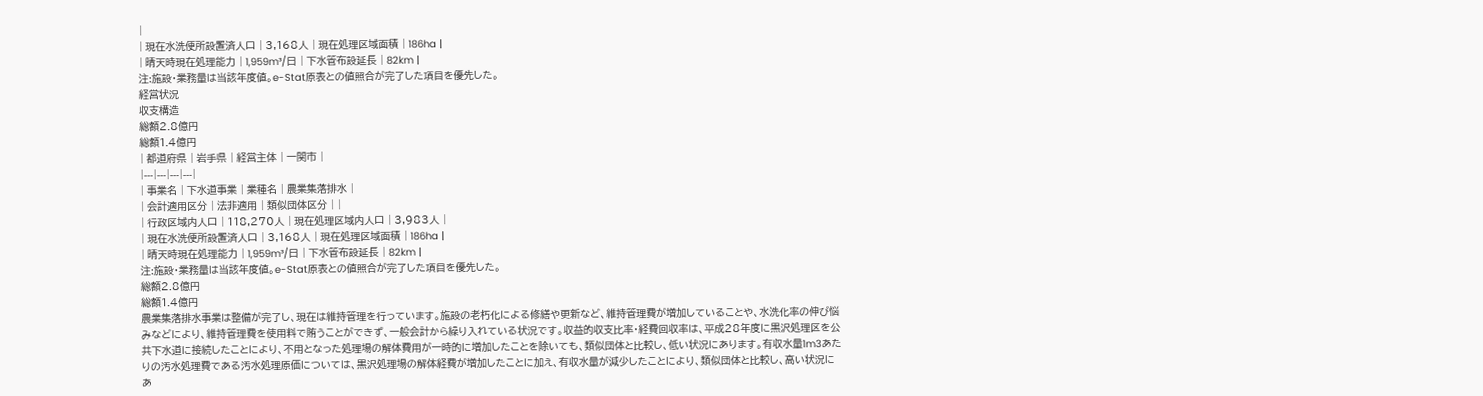|
| 現在水洗便所設置済人口 | 3,168人 | 現在処理区域面積 | 186ha |
| 晴天時現在処理能力 | 1,959m³/日 | 下水管布設延長 | 82km |
注:施設・業務量は当該年度値。e-Stat原表との値照合が完了した項目を優先した。
経営状況
収支構造
総額2.8億円
総額1.4億円
| 都道府県 | 岩手県 | 経営主体 | 一関市 |
|---|---|---|---|
| 事業名 | 下水道事業 | 業種名 | 農業集落排水 |
| 会計適用区分 | 法非適用 | 類似団体区分 | |
| 行政区域内人口 | 118,270人 | 現在処理区域内人口 | 3,983人 |
| 現在水洗便所設置済人口 | 3,168人 | 現在処理区域面積 | 186ha |
| 晴天時現在処理能力 | 1,959m³/日 | 下水管布設延長 | 82km |
注:施設・業務量は当該年度値。e-Stat原表との値照合が完了した項目を優先した。
総額2.8億円
総額1.4億円
農業集落排水事業は整備が完了し、現在は維持管理を行っています。施設の老朽化による修繕や更新など、維持管理費が増加していることや、水洗化率の伸び悩みなどにより、維持管理費を使用料で賄うことができず、一般会計から繰り入れている状況です。収益的収支比率・経費回収率は、平成28年度に黒沢処理区を公共下水道に接続したことにより、不用となった処理場の解体費用が一時的に増加したことを除いても、類似団体と比較し、低い状況にあります。有収水量1m3あたりの汚水処理費である汚水処理原価については、黒沢処理場の解体経費が増加したことに加え、有収水量が減少したことにより、類似団体と比較し、高い状況にあ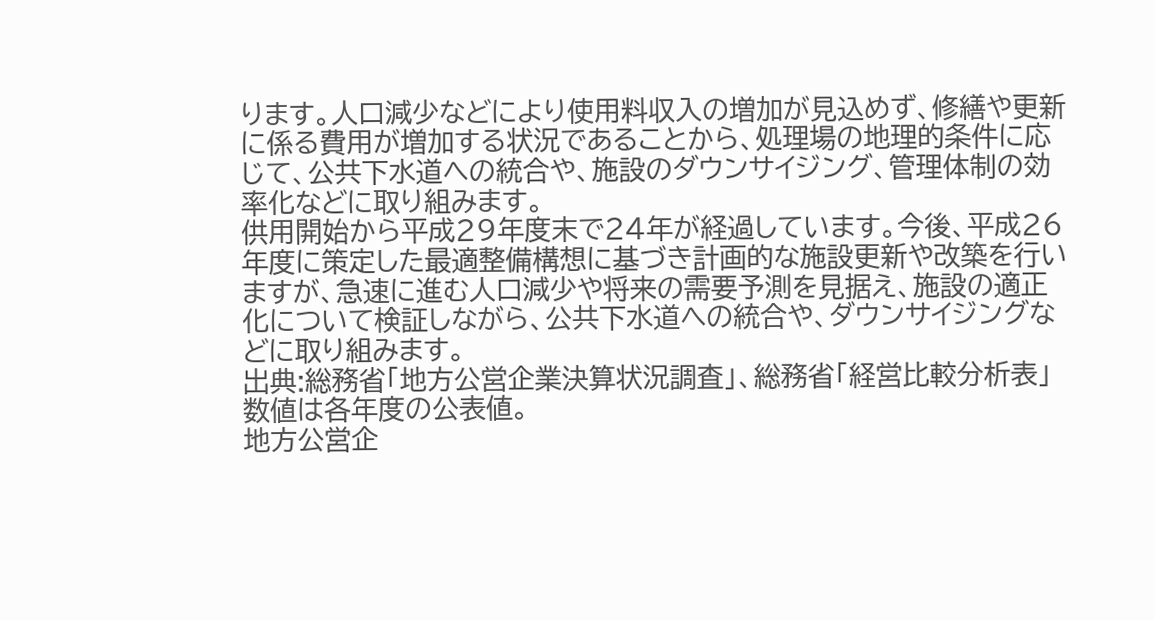ります。人口減少などにより使用料収入の増加が見込めず、修繕や更新に係る費用が増加する状況であることから、処理場の地理的条件に応じて、公共下水道への統合や、施設のダウンサイジング、管理体制の効率化などに取り組みます。
供用開始から平成29年度末で24年が経過しています。今後、平成26年度に策定した最適整備構想に基づき計画的な施設更新や改築を行いますが、急速に進む人口減少や将来の需要予測を見据え、施設の適正化について検証しながら、公共下水道への統合や、ダウンサイジングなどに取り組みます。
出典:総務省「地方公営企業決算状況調査」、総務省「経営比較分析表」数値は各年度の公表値。
地方公営企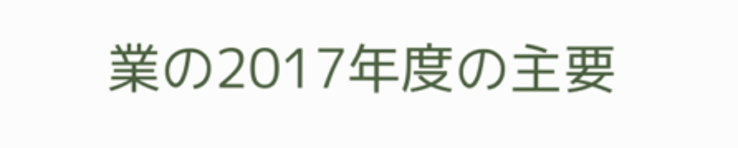業の2017年度の主要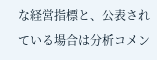な経営指標と、公表されている場合は分析コメン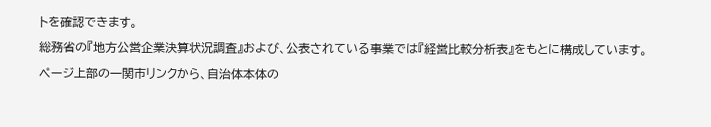トを確認できます。
総務省の『地方公営企業決算状況調査』および、公表されている事業では『経営比較分析表』をもとに構成しています。
ページ上部の一関市リンクから、自治体本体の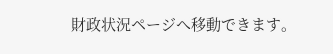財政状況ページへ移動できます。